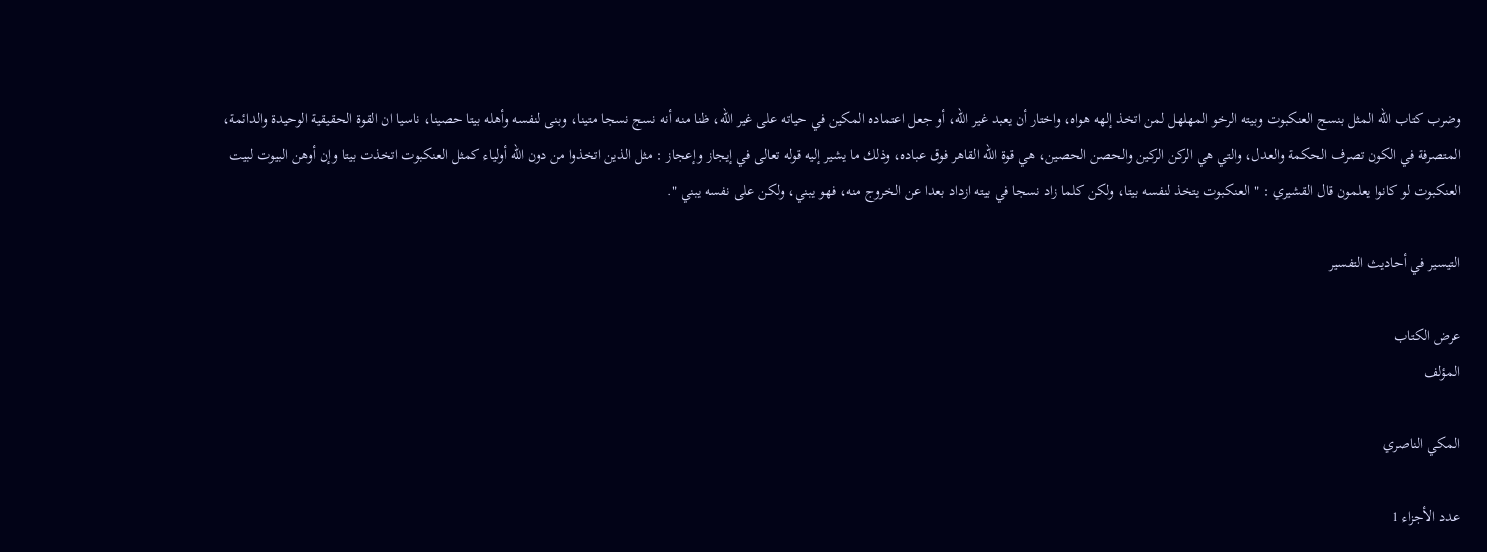وضرب كتاب الله المثل بنسج العنكبوت وبيته الرخو المهلهل لمن اتخذ إلهه هواه، واختار أن يعبد غير الله، أو جعل اعتماده المكين في حياته على غير الله، ظنا منه أنه نسج نسجا متينا، وبنى لنفسه وأهله بيتا حصينا، ناسيا ان القوة الحقيقية الوحيدة والدائمة، المتصرفة في الكون تصرف الحكمة والعدل، والتي هي الركن الركين والحصن الحصين، هي قوة الله القاهر فوق عباده، وذلك ما يشير إليه قوله تعالى في إيجاز وإعجاز : مثل الذين اتخذوا من دون الله أولياء كمثل العنكبوت اتخذت بيتا وإن أوهن البيوت لبيت العنكبوت لو كانوا يعلمون قال القشيري : " العنكبوت يتخذ لنفسه بيتا، ولكن كلما زاد نسجا في بيته ازداد بعدا عن الخروج منه، فهو يبني، ولكن على نفسه يبني ".

التيسير في أحاديث التفسير

عرض الكتاب
المؤلف

المكي الناصري

عدد الأجزاء 1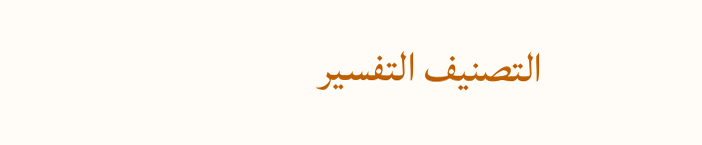التصنيف التفسير